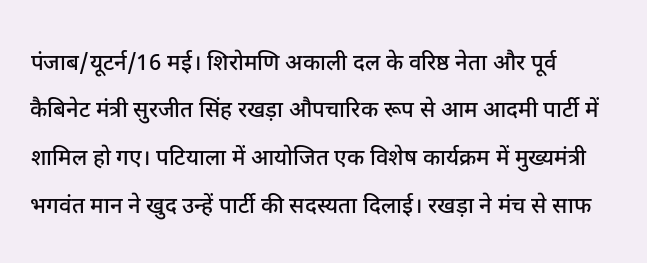पंजाब/यूटर्न/16 मई। शिरोमणि अकाली दल के वरिष्ठ नेता और पूर्व कैबिनेट मंत्री सुरजीत सिंह रखड़ा औपचारिक रूप से आम आदमी पार्टी में शामिल हो गए। पटियाला में आयोजित एक विशेष कार्यक्रम में मुख्यमंत्री भगवंत मान ने खुद उन्हें पार्टी की सदस्यता दिलाई। रखड़ा ने मंच से साफ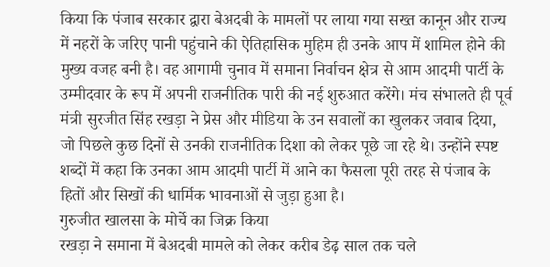किया कि पंजाब सरकार द्वारा बेअदबी के मामलों पर लाया गया सख्त कानून और राज्य में नहरों के जरिए पानी पहुंचाने की ऐतिहासिक मुहिम ही उनके आप में शामिल होने की मुख्य वजह बनी है। वह आगामी चुनाव में समाना निर्वाचन क्षेत्र से आम आदमी पार्टी के उम्मीदवार के रूप में अपनी राजनीतिक पारी की नई शुरुआत करेंगे। मंच संभालते ही पूर्व मंत्री सुरजीत सिंह रखड़ा ने प्रेस और मीडिया के उन सवालों का खुलकर जवाब दिया, जो पिछले कुछ दिनों से उनकी राजनीतिक दिशा को लेकर पूछे जा रहे थे। उन्होंने स्पष्ट शब्दों में कहा कि उनका आम आदमी पार्टी में आने का फैसला पूरी तरह से पंजाब के हितों और सिखों की धार्मिक भावनाओं से जुड़ा हुआ है।
गुरुजीत खालसा के मोर्चे का जिक्र किया
रखड़ा ने समाना में बेअदबी मामले को लेकर करीब डेढ़ साल तक चले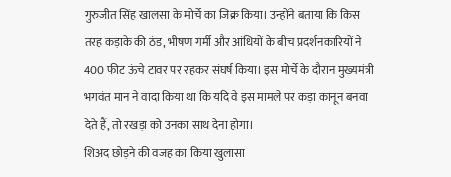गुरुजीत सिंह खालसा के मोर्चे का जिक्र किया। उन्होंने बताया कि किस तरह कड़ाके की ठंड, भीषण गर्मी और आंधियों के बीच प्रदर्शनकारियों ने 400 फीट ऊंचे टावर पर रहकर संघर्ष किया। इस मोर्चे के दौरान मुख्यमंत्री भगवंत मान ने वादा किया था कि यदि वे इस मामले पर कड़ा कानून बनवा देते हैं, तो रखड़ा को उनका साथ देना होगा।
शिअद छोड़ने की वजह का किया खुलासा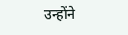उन्होंने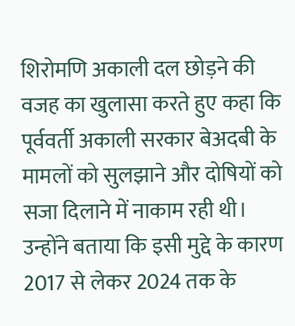शिरोमणि अकाली दल छोड़ने की वजह का खुलासा करते हुए कहा कि पूर्ववर्ती अकाली सरकार बेअदबी के मामलों को सुलझाने और दोषियों को सजा दिलाने में नाकाम रही थी। उन्होंने बताया कि इसी मुद्दे के कारण 2017 से लेकर 2024 तक के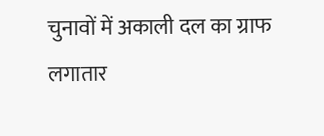चुनावों में अकाली दल का ग्राफ लगातार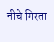नीचे गिरता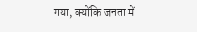गया, क्योंकि जनता में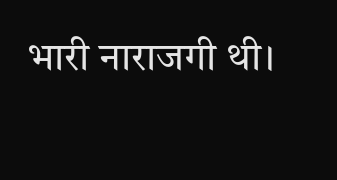भारी नाराजगी थी।